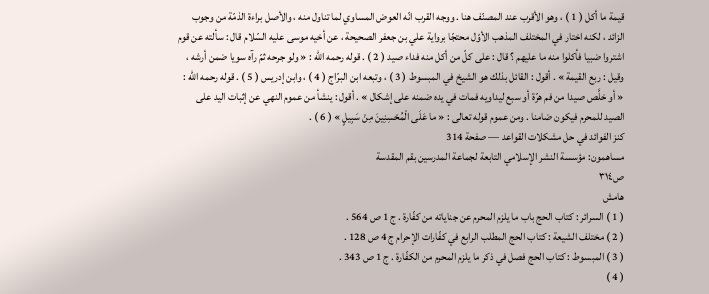قيمة ما أكل ( 1 ) ، وهو الأقرب عند المصنّف هنا . ووجه القرب انّه العوض المساوي لما تناول منه ، والأصل براءة الذمّة من وجوب الزائد ، لكنه اختار في المختلف المذهب الأوّل محتجّا برواية علي بن جعفر الصحيحة ، عن أخيه موسى عليه السّلام قال : سألته عن قوم اشتروا ضبيا فأكلوا منه ما عليهم ؟ قال : على كلّ من أكل منه فداء صيد ( 2 ) . قوله رحمه الله : « ولو جرحه ثمّ رآه سويا ضمن أرشه ، وقيل : ربع القيمة » . أقول : القائل بذلك هو الشيخ في المبسوط ( 3 ) ، وتبعه ابن البرّاج ( 4 ) ، وابن إدريس ( 5 ) . قوله رحمه الله : « أو خلَّص صيدا من فم هرّة أو سبع ليداويه فمات في يده ضمنه على إشكال » . أقول : ينشأ من عموم النهي عن إثبات اليد على الصيد للمحرم فيكون ضامنا . ومن عموم قوله تعالى : « ما عَلَى الْمُحْسِنِينَ مِنْ سَبِيلٍ » ( 6 ) .
كنز الفوائد في حل مشكلات القواعد — صفحة 314
مساهمون: مؤسسة النشر الإسلامي التابعة لجماعة المدرسين بقم المقدسة
ص٣١٤
هامش
( 1 ) السرائر : كتاب الحج باب ما يلزم المحرم عن جناياته من كفّارة . ج 1 ص 564 .
( 2 ) مختلف الشيعة : كتاب الحج المطلب الرابع في كفّارات الإحرام ج 4 ص 128 .
( 3 ) المبسوط : كتاب الحج فصل في ذكر ما يلزم المحرم من الكفّارة . ج 1 ص 343 .
( 4 )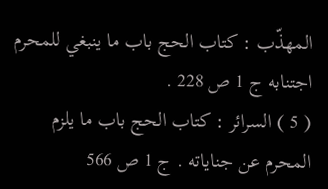المهذّب : كتاب الحج باب ما ينبغي للمحرم اجتنابه ج 1 ص 228 .
( 5 ) السرائر : كتاب الحج باب ما يلزم المحرم عن جناياته . ج 1 ص 566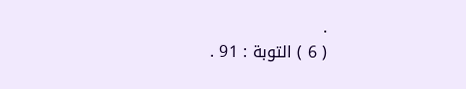.
( 6 ) التوبة : 91 .